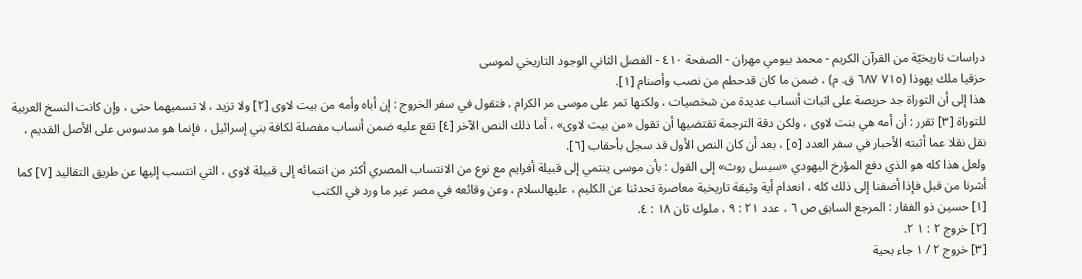دراسات تاريخيّة من القرآن الكريم - محمد بيومي مهران - الصفحة ٤١٠ - الفصل الثاني الوجود التاريخي لموسى
حزقيا ملك يهوذا (٧١٥ ٦٨٧ ق. م) ، ضمن ما كان قدحطم من نصب وأصنام [١].
هذا إلى أن التوراة جد حريصة على اثبات أنساب عديدة من شخصيات ، ولكنها تمر على موسى مر الكرام ، فتقول في سفر الخروج : إن أباه وأمه من بيت لاوى [٢] ولا تزيد ، لا تسميهما حتى ، وإن كانت النسخ العربية للتوراة [٣] تقرر : أن أمه هي بنت لاوى ، ولكن دقة الترجمة تقتضيها أن تقول «من بيت لاوى» ، أما ذلك النص الآخر [٤] تقع عليه ضمن أنساب مفصلة لكافة بني إسرائيل ، فإنما هو مدسوس على الأصل القديم ، نقل نقلا عما أثبته الأحبار في سفر العدد [٥] ، بعد أن كان النص الأول قد سجل بأحقاب [٦].
ولعل هذا كله هو الذي دفع المؤرخ اليهودي «سيسل روث» إلى القول : بأن موسى ينتمي إلى قبيلة أفرايم مع نوع من الانتساب المصري أكثر من انتمائه إلى قبيلة لاوى ، التي انتسب إليها عن طريق التقاليد [٧] كما أشرنا من قبل فإذا أضفنا إلى ذلك كله ، انعدام أية وثيقة تاريخية معاصرة تحدثنا عن الكليم ، عليهالسلام ، وعن وقائعه في مصر غير ما ورد في الكتب
[١] حسين ذو الفقار : المرجع السابق ص ٦ ، عدد ٢١ : ٩ ، ملوك ثان ١٨ : ٤.
[٢] خروج ٢ : ١ ٢.
[٣] خروج ٢ / ١ جاء بحية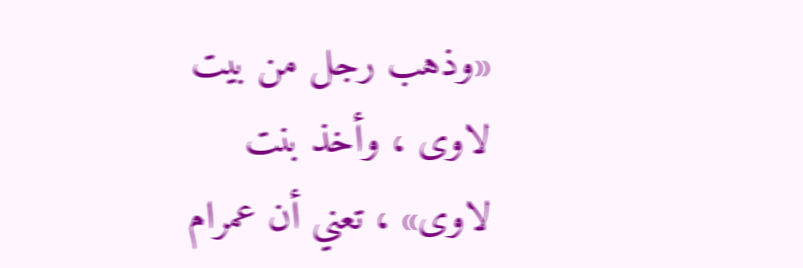«وذهب رجل من بيت لاوى ، وأخذ بنت لاوى» ، تعني أن عمرام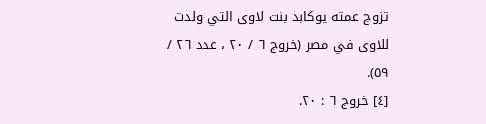تزوج عمته يوكابد بنت لاوى التي ولدت للاوى في مصر (خروج ٦ / ٢٠ ، عدد ٢٦ / ٥٩).
[٤] خروج ٦ : ٢٠.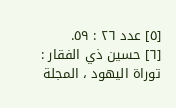[٥] عدد ٢٦ : ٥٩.
[٦] حسين ذي الفقار : توراة اليهود ، المجلة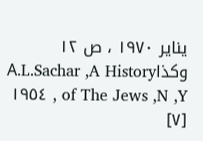يناير ١٩٧٠ ، ص ١٢ وكذاA.L.Sachar ,A History of The Jews ,N ,Y , ١٩٥٤
[٧]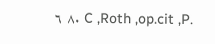٨ ٦. C ,Roth ,op.cit ,P.